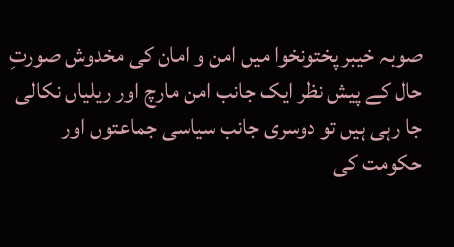صوبہ خیبر پختونخوا میں امن و امان کی مخدوش صورتِ حال کے پیش نظر ایک جانب امن مارچ اور ریلیاں نکالی جا رہی ہیں تو دوسری جانب سیاسی جماعتوں اور حکومت کی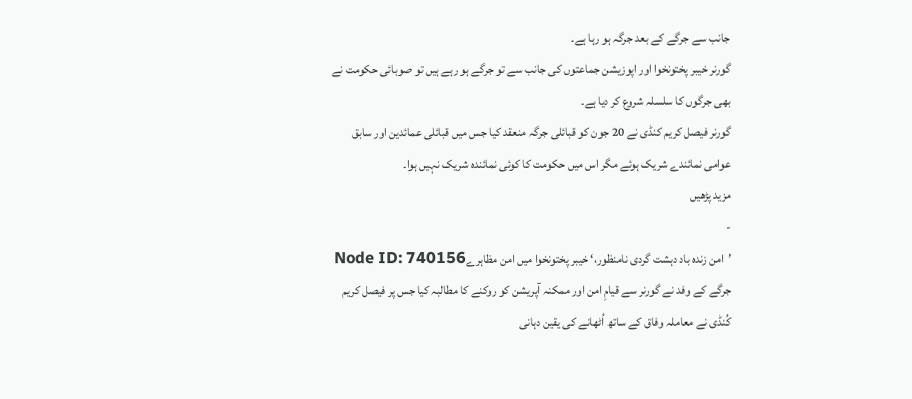جانب سے جرگے کے بعد جرگہ ہو رہا ہے۔
گورنر خیبر پختونخوا اور اپوزیشن جماعتوں کی جانب سے تو جرگے ہو رہے ہیں تو صوبائی حکومت نے بھی جرگوں کا سلسلہ شروع کر دیا ہے۔
گورنر فیصل کریم کنڈی نے 20 جون کو قبائلی جرگہ منعقد کیا جس میں قبائلی عمائدین اور سابق عوامی نمائندے شریک ہوئے مگر اس میں حکومت کا کوئی نمائندہ شریک نہیں ہوا۔
مزید پڑھیں
-
’امن زندہ باد دہشت گردی نامنظور،‘ خیبر پختونخوا میں امن مظاہرےNode ID: 740156
جرگے کے وفد نے گورنر سے قیامِ امن اور ممکنہ آپریشن کو روکنے کا مطالبہ کیا جس پر فیصل کریم کُنڈی نے معاملہ وفاق کے ساتھ اُٹھانے کی یقین دہانی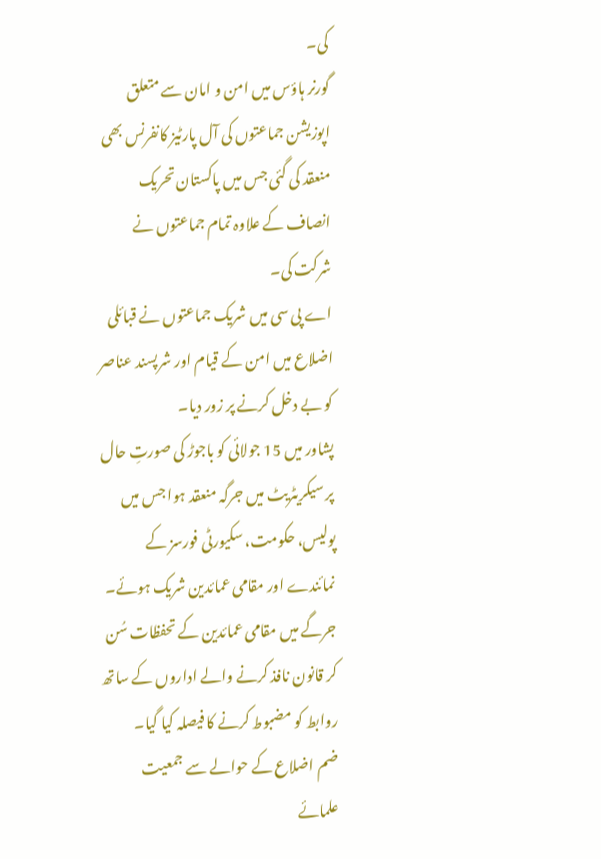کی۔
گورنر ہاؤس میں امن و امان سے متعلق اپوزیشن جماعتوں کی آل پارٹیز کانفرنس بھی منعقد کی گئی جس میں پاکستان تحریک انصاف کے علاوہ تمام جماعتوں نے شرکت کی۔
اے پی سی میں شریک جماعتوں نے قبائلی اضلاع میں امن کے قیام اور شرپسند عناصر کو بے دخل کرنے پر زور دیا۔
پشاور میں 15 جولائی کو باجوڑ کی صورتِ حال پر سیکریٹریٹ میں جرگہ منعقد ہوا جس میں پولیس، حکومت، سکیورٹی فورسز کے نمائندے اور مقامی عمائدین شریک ہوئے۔
جرگے میں مقامی عمائدین کے تحفظات سُن کر قانون نافذ کرنے والے اداروں کے ساتھ روابط کو مضبوط کرنے کا فیصلہ کیا گیا۔
ضم اضلاع کے حوالے سے جمعیت علمائے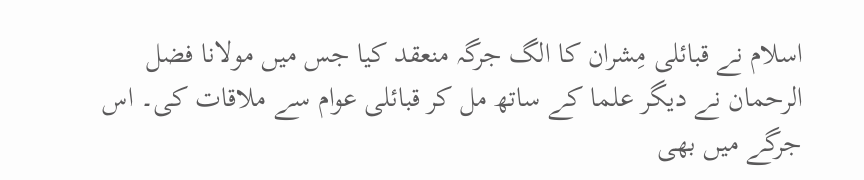اسلام نے قبائلی مِشران کا الگ جرگہ منعقد کیا جس میں مولانا فضل الرحمان نے دیگر علما کے ساتھ مل کر قبائلی عوام سے ملاقات کی۔ اس جرگے میں بھی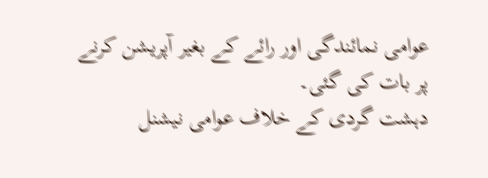عوامی نمائندگی اور رائے کے بغیر آپریشن کرنے پر بات کی گئی۔
دہشت گردی کے خلاف عوامی نیشنل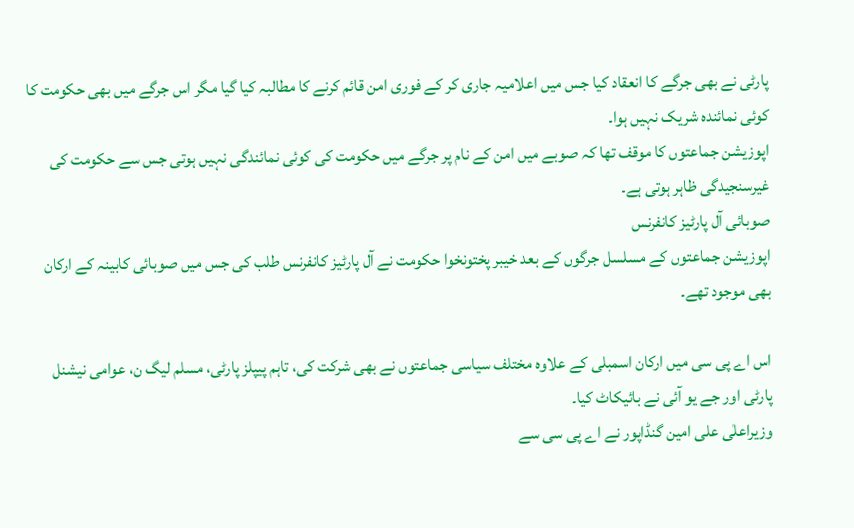پارٹی نے بھی جرگے کا انعقاد کیا جس میں اعلامیہ جاری کر کے فوری امن قائم کرنے کا مطالبہ کیا گیا مگر اس جرگے میں بھی حکومت کا کوئی نمائندہ شریک نہیں ہوا۔
اپوزیشن جماعتوں کا موقف تھا کہ صوبے میں امن کے نام پر جرگے میں حکومت کی کوئی نمائندگی نہیں ہوتی جس سے حکومت کی غیرسنجیدگی ظاہر ہوتی ہے۔
صوبائی آل پارٹیز کانفرنس
اپوزیشن جماعتوں کے مسلسل جرگوں کے بعد خیبر پختونخوا حکومت نے آل پارٹیز کانفرنس طلب کی جس میں صوبائی کابینہ کے ارکان بھی موجود تھے۔

اس اے پی سی میں ارکان اسمبلی کے علاوہ مختلف سیاسی جماعتوں نے بھی شرکت کی، تاہم پیپلز پارٹی، مسلم لیگ ن، عوامی نیشنل پارٹی اور جے یو آئی نے بائیکاٹ کیا۔
وزیراعلٰی علی امین گنڈاپور نے اے پی سی سے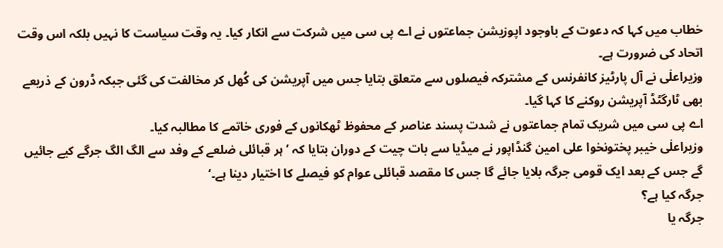خطاب میں کہا کہ دعوت کے باوجود اپوزیشن جماعتوں نے اے پی سی میں شرکت سے انکار کیا۔ یہ وقت سیاست کا نہیں بلکہ اس وقت اتحاد کی ضرورت ہے۔
وزیراعلٰی نے آل پارٹیز کانفرنس کے مشترکہ فیصلوں سے متعلق بتایا جس میں آپریشن کی کُھل کر مخالفت کی گئی جبکہ ڈرون کے ذریعے بھی ٹارگٹڈ آپریشن روکنے کا کہا گیا۔
اے پی سی میں شریک تمام جماعتوں نے شدت پسند عناصر کے محفوظ ٹھکانوں کے فوری خاتمے کا مطالبہ کیا۔
وزیراعلٰی خیبر پختونخوا علی امین گنڈاپور نے میڈیا سے بات چیت کے دوران بتایا کہ ’ہر قبائلی ضلعے کے وفد سے الگ الگ جرگے کیے جائیں گے جس کے بعد ایک قومی جرگہ بلایا جائے گا جس کا مقصد قبائلی عوام کو فیصلے کا اختیار دینا ہے۔‘
جرگہ کیا ہے؟
جرگہ یا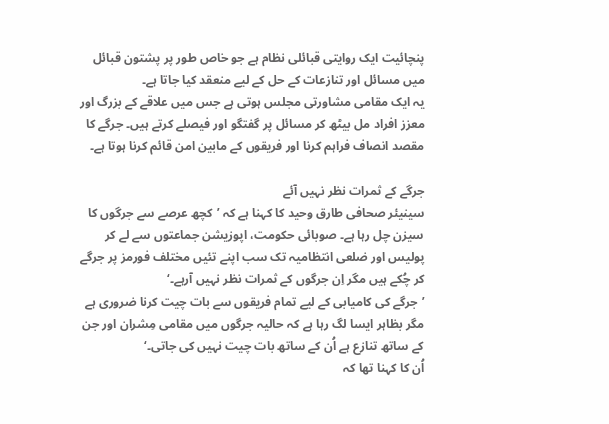پنچائیت ایک روایتی قبائلی نظام ہے جو خاص طور پر پشتون قبائل میں مسائل اور تنازعات کے حل کے لیے منعقد کیا جاتا ہے۔
یہ ایک مقامی مشاورتی مجلس ہوتی ہے جس میں علاقے کے بزرگ اور معزز افراد مل بیٹھ کر مسائل پر گفتگو اور فیصلے کرتے ہیں۔ جرگے کا مقصد انصاف فراہم کرنا اور فریقوں کے مابین امن قائم کرنا ہوتا ہے۔

جرگے کے ثمرات نظر نہیں آئے
سینیئر صحافی طارق وحید کا کہنا ہے کہ ’کچھ عرصے سے جرگوں کا سیزن چل رہا ہے۔ صوبائی حکومت، اپوزیشن جماعتوں سے لے کر پولیس اور ضلعی انتظامیہ تک سب اپنے تئیں مختلف فورمز پر جرگے کر چُکے ہیں مگر اِن جرگوں کے ثمرات نظر نہیں آرہے۔‘
’جرگے کی کامیابی کے لیے تمام فریقوں سے بات چیت کرنا ضروری ہے مگر بظاہر ایسا لگ رہا ہے کہ حالیہ جرگوں میں مقامی مِشران اور جن کے ساتھ تنازع ہے اُن کے ساتھ بات چیت نہیں کی جاتی۔‘
اُن کا کہنا تھا کہ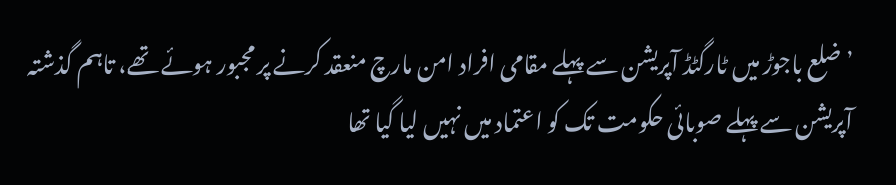’ضلع باجوڑ میں ٹارگٹڈ آپریشن سے پہلے مقامی افراد امن مارچ منعقد کرنے پر مجبور ہوئے تھے، تاہم گذشتہ آپریشن سے پہلے صوبائی حکومت تک کو اعتماد میں نہیں لیا گیا تھا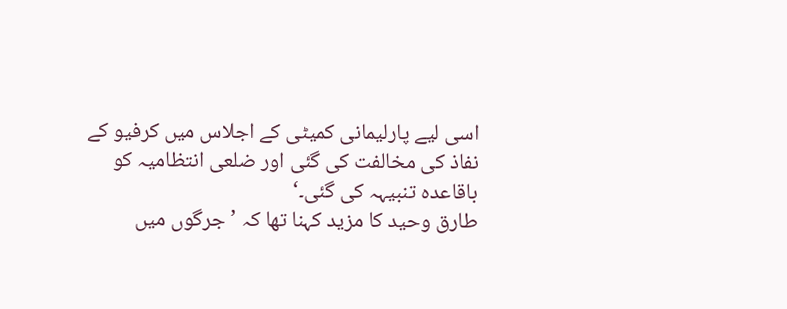اسی لیے پارلیمانی کمیٹی کے اجلاس میں کرفیو کے نفاذ کی مخالفت کی گئی اور ضلعی انتظامیہ کو باقاعدہ تنبیہہ کی گئی۔‘
طارق وحید کا مزید کہنا تھا کہ ’جرگوں میں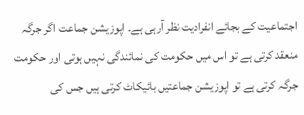اجتماعیت کے بجائے انفرادیت نظر آرہی ہے۔ اپوزیشن جماعت اگر جرگہ منعقد کرتی ہے تو اس میں حکومت کی نمائندگی نہیں ہوتی اور حکومت جرگہ کرتی ہے تو اپوزیشن جماعتیں بائیکاٹ کرتی ہیں جس کی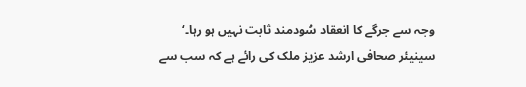وجہ سے جرگے کا انعقاد سُودمند ثابت نہیں ہو رہا۔‘
سینیئر صحافی ارشد عزیز ملک کی رائے ہے کہ سب سے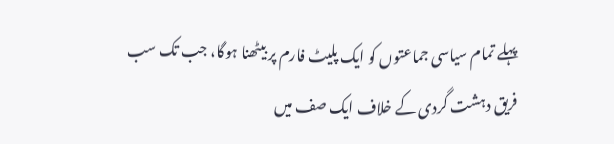پہلے تمام سیاسی جماعتوں کو ایک پلیٹ فارم پر بیٹھنا ہوگا، جب تک سب فریق دہشت گردی کے خلاف ایک صف میں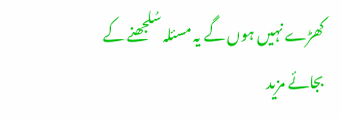کھڑے نہیں ہوں گے یہ مسئلہ سُلجھنے کے بجائے مزید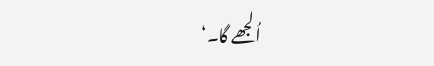اُلجھے گا۔‘